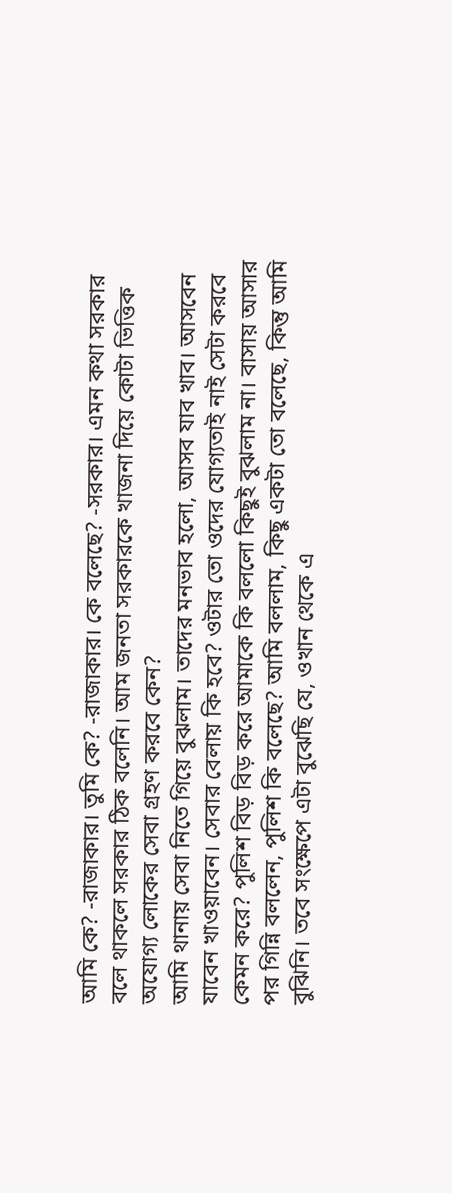আমি কে? -রাজাকার। তুমি কে? -রাজাকার। কে বলেছে? -সরকার। এমন কথা সরকার বলে থাকলে সরকার ঠিক বলেনি। আম জনতা সরকারকে খাজনা দিয়ে কোটা ভিত্তিক অযোগ্য লোকের সেবা গ্রহণ করবে কেন?
আমি থানায় সেবা নিতে গিয়ে বুঝলাম। তাদের মনভাব হলো, আসব যাব খাব। আসবেন যাবেন খাওয়াবেন। সেবার বেলায় কি হবে? ওটার তো ওদের যোগ্যতাই নাই সেটা করবে কেমন করে? পুলিশ বিড় বিড় করে আমাকে কি বললো কিছুই বুঝলাম না। বাসায় আসার পর গিন্নি বললেন, পুলিশ কি বলেছে? আমি বললাম, কিছু একটা তো বলেছে, কিন্তু আমি বুঝিনি। তবে সংক্ষেপে এটা বুঝেছি যে, ওখান থেকে এ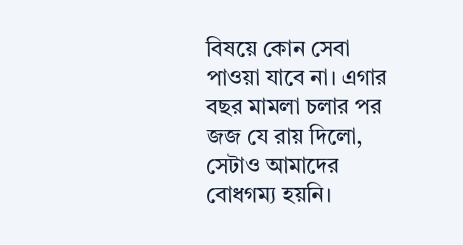বিষয়ে কোন সেবা পাওয়া যাবে না। এগার বছর মামলা চলার পর জজ যে রায় দিলো, সেটাও আমাদের বোধগম্য হয়নি।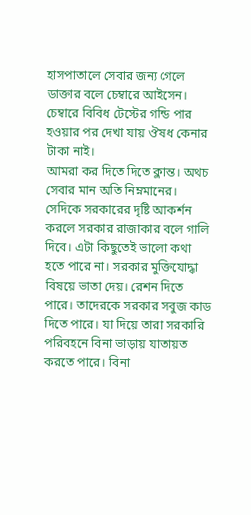হাসপাতালে সেবার জন্য গেলে ডাক্তার বলে চেম্বারে আইসেন। চেম্বারে বিবিধ টেস্টের গন্ডি পার হওয়ার পর দেখা যায় ঔষধ কেনার টাকা নাই।
আমরা কর দিতে দিতে ক্লান্ত। অথচ সেবার মান অতি নিম্নমানের। সেদিকে সরকারের দৃষ্টি আকর্শন করলে সরকার রাজাকার বলে গালি দিবে। এটা কিছুতেই ভালো কথা হতে পারে না। সরকার মুক্তিযোদ্ধা বিষয়ে ভাতা দেয়। রেশন দিতে পারে। তাদেরকে সরকার সবুজ কাড দিতে পারে। যা দিয়ে তারা সরকারি পরিবহনে বিনা ভাড়ায় যাতায়ত করতে পারে। বিনা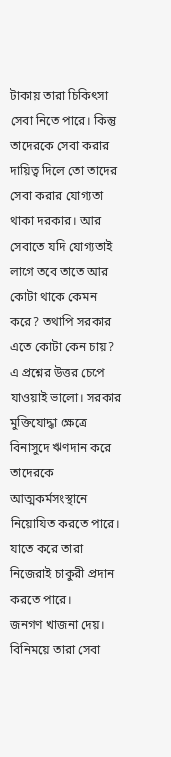টাকায় তারা চিকিৎসা সেবা নিতে পারে। কিন্তু তাদেরকে সেবা করার দায়িত্ব দিলে তো তাদের সেবা করার যোগ্যতা থাকা দরকার। আর সেবাতে যদি যোগ্যতাই লাগে তবে তাতে আর কোটা থাকে কেমন করে? তথাপি সরকার এতে কোটা কেন চায়? এ প্রশ্নের উত্তর চেপে যাওয়াই ভালো। সরকার মুক্তিযোদ্ধা ক্ষেত্রে বিনাসুদে ঋণদান করে তাদেরকে আত্মকর্মসংস্থানে নিয়োযিত করতে পারে। যাতে করে তারা নিজেরাই চাকুরী প্রদান করতে পারে।
জনগণ খাজনা দেয়। বিনিময়ে তারা সেবা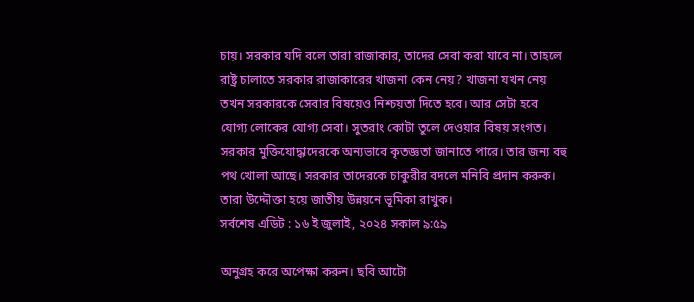চায়। সরকার যদি বলে তারা রাজাকার, তাদের সেবা করা যাবে না। তাহলে রাষ্ট্র চালাতে সরকার রাজাকারের খাজনা কেন নেয়? খাজনা যখন নেয় তখন সরকারকে সেবার বিষয়েও নিশ্চয়তা দিতে হবে। আর সেটা হবে যোগ্য লোকের যোগ্য সেবা। সুতরাং কোটা তুলে দেওয়ার বিষয় সংগত। সরকার মুক্তিযোদ্ধাদেরকে অন্যভাবে কৃতজ্ঞতা জানাতে পারে। তার জন্য বহু পথ খোলা আছে। সরকার তাদেরকে চাকুরীর বদলে মনিবি প্রদান করুক। তারা উদ্দৌক্তা হয়ে জাতীয় উন্নয়নে ভূমিকা রাখুক।
সর্বশেষ এডিট : ১৬ ই জুলাই, ২০২৪ সকাল ৯:৫৯

অনুগ্রহ করে অপেক্ষা করুন। ছবি আটো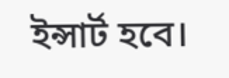ইন্সার্ট হবে।